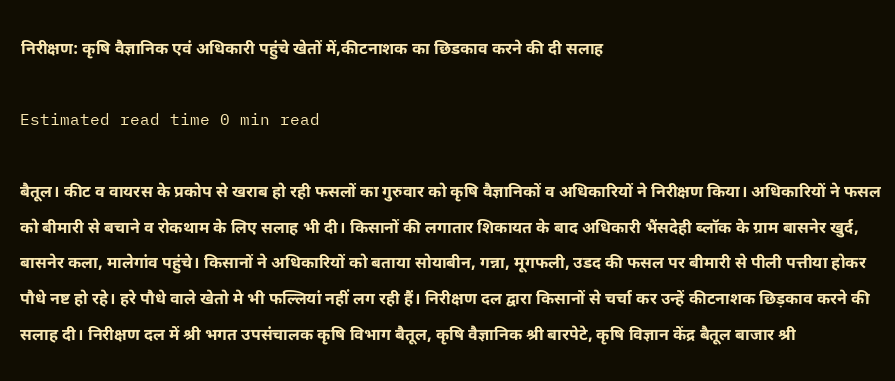निरीक्षण: कृषि वैज्ञानिक एवं अधिकारी पहुंचे खेतों में,कीटनाशक का छिडकाव करने की दी सलाह

Estimated read time 0 min read

बैतूल। कीट व वायरस के प्रकोप से खराब हो रही फसलों का गुरुवार को कृषि वैज्ञानिकों व अधिकारियों ने निरीक्षण किया। अधिकारियों ने फसल को बीमारी से बचाने व रोकथाम के लिए सलाह भी दी। किसानों की लगातार शिकायत के बाद अधिकारी भैंसदेही ब्लॉक के ग्राम बासनेर खुर्द, बासनेर कला, मालेगांव पहुंचे। किसानों ने अधिकारियों को बताया सोयाबीन, गन्ना, मूगफली, उडद की फसल पर बीमारी से पीली पत्तीया होकर पौधे नष्ट हो रहे। हरे पौधे वाले खेतो मे भी फल्लियां नहीं लग रही हैं। निरीक्षण दल द्वारा किसानों से चर्चा कर उन्हें कीटनाशक छिड़काव करने की सलाह दी। निरीक्षण दल में श्री भगत उपसंचालक कृषि विभाग बैतूल, कृषि वैज्ञानिक श्री बारपेटे, कृषि विज्ञान केंद्र बैतूल बाजार श्री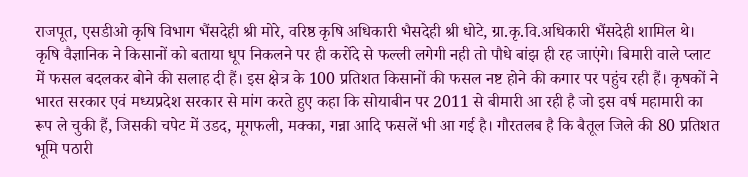राजपूत, एसडीओ कृषि विभाग भैंसदेही श्री मोरे, वरिष्ठ कृषि अधिकारी भैसदेही श्री धोटे, ग्रा.कृ.वि.अधिकारी भैंसदेही शामिल थे। कृषि वैज्ञानिक ने किसानों को बताया धूप निकलने पर ही करोंदे से फल्ली लगेगी नही तो पौधे बांझ ही रह जाएंगे। बिमारी वाले प्लाट में फसल बदलकर बोने की सलाह दी हैं। इस क्षेत्र के 100 प्रतिशत किसानों की फसल नष्ट होने की कगार पर पहुंच रही हैं। कृषकों ने भारत सरकार एवं मध्यप्रदेश सरकार से मांग करते हुए कहा कि सोयाबीन पर 2011 से बीमारी आ रही है जो इस वर्ष महामारी का रूप ले चुकी हैं, जिसकी चपेट में उडद, मूगफली, मक्का, गन्ना आदि फसलें भी आ गई है। गौरतलब है कि बैतूल जिले की 80 प्रतिशत भूमि पठारी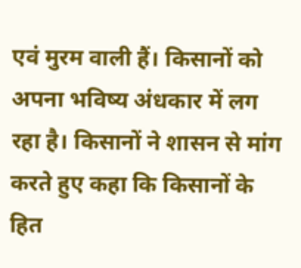एवं मुरम वाली हैं। किसानों को अपना भविष्य अंधकार में लग रहा है। किसानों ने शासन से मांग करते हुए कहा कि किसानों के हित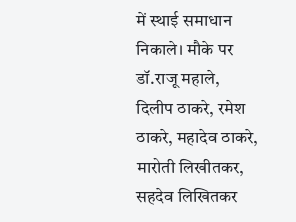में स्थाई समाधान निकाले। मौके पर डॉ.राजू महाले, दिलीप ठाकरे, रमेश ठाकरे, महादेव ठाकरे, मारोती लिखीतकर, सहदेव लिखितकर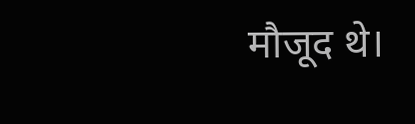मौजूद थे।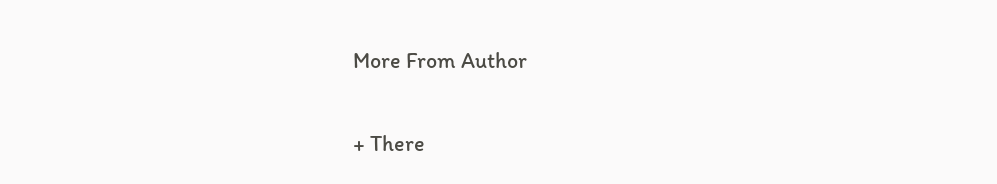More From Author

+ There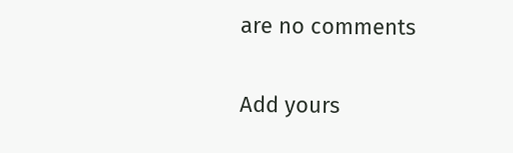are no comments

Add yours